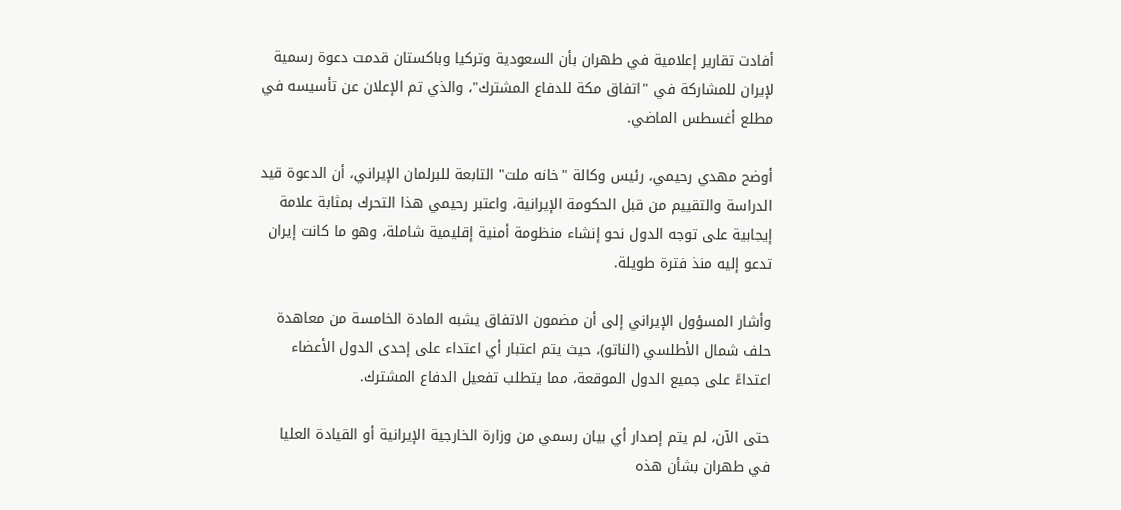أفادت تقارير إعلامية في طهران بأن السعودية وتركيا وباكستان قدمت دعوة رسمية لإيران للمشاركة في "اتفاق مكة للدفاع المشترك"، والذي تم الإعلان عن تأسيسه في مطلع أغسطس الماضي.

أوضح مهدي رحيمي، رئيس وكالة "خانه ملت" التابعة للبرلمان الإيراني، أن الدعوة قيد الدراسة والتقييم من قبل الحكومة الإيرانية، واعتبر رحيمي هذا التحرك بمثابة علامة إيجابية على توجه الدول نحو إنشاء منظومة أمنية إقليمية شاملة، وهو ما كانت إيران تدعو إليه منذ فترة طويلة.

وأشار المسؤول الإيراني إلى أن مضمون الاتفاق يشبه المادة الخامسة من معاهدة حلف شمال الأطلسي (الناتو)، حيث يتم اعتبار أي اعتداء على إحدى الدول الأعضاء اعتداءً على جميع الدول الموقعة، مما يتطلب تفعيل الدفاع المشترك.

حتى الآن، لم يتم إصدار أي بيان رسمي من وزارة الخارجية الإيرانية أو القيادة العليا في طهران بشأن هذه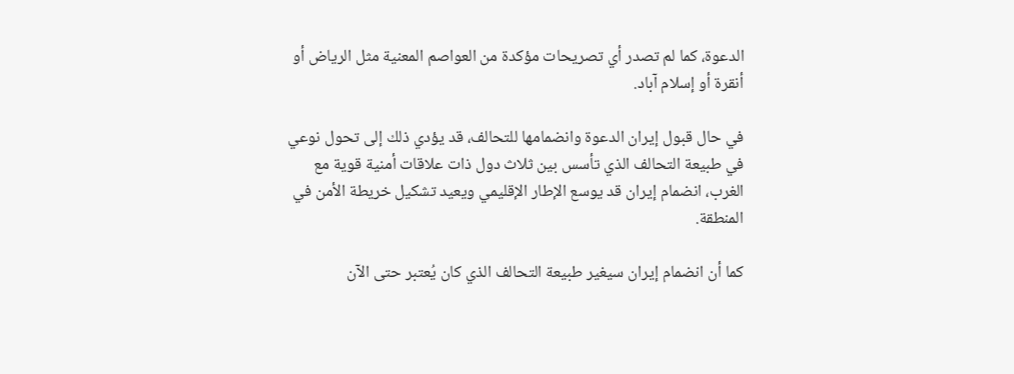الدعوة، كما لم تصدر أي تصريحات مؤكدة من العواصم المعنية مثل الرياض أو أنقرة أو إسلام آباد.

في حال قبول إيران الدعوة وانضمامها للتحالف، قد يؤدي ذلك إلى تحول نوعي في طبيعة التحالف الذي تأسس بين ثلاث دول ذات علاقات أمنية قوية مع الغرب، انضمام إيران قد يوسع الإطار الإقليمي ويعيد تشكيل خريطة الأمن في المنطقة.

كما أن انضمام إيران سيغير طبيعة التحالف الذي كان يُعتبر حتى الآن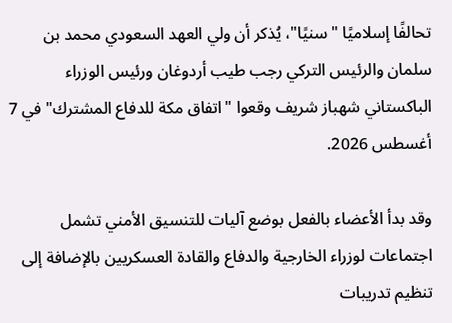تحالفًا إسلاميًا "سنيًا"، يُذكر أن ولي العهد السعودي محمد بن سلمان والرئيس التركي رجب طيب أردوغان ورئيس الوزراء الباكستاني شهباز شريف وقعوا "اتفاق مكة للدفاع المشترك" في 7 أغسطس 2026.

وقد بدأ الأعضاء بالفعل بوضع آليات للتنسيق الأمني تشمل اجتماعات لوزراء الخارجية والدفاع والقادة العسكريين بالإضافة إلى تنظيم تدريبات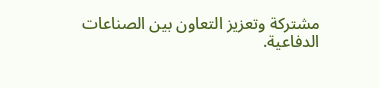مشتركة وتعزيز التعاون بين الصناعات الدفاعية.